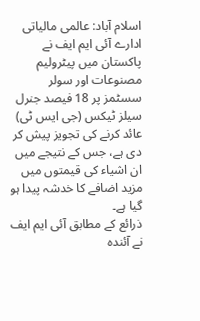اسلام آباد: عالمی مالیاتی ادارے آئی ایم ایف نے پاکستان میں پیٹرولیم مصنوعات اور سولر سسٹمز پر 18 فیصد جنرل سیلز ٹیکس (جی ایس ٹی) عائد کرنے کی تجویز پیش کر دی ہے، جس کے نتیجے میں ان اشیاء کی قیمتوں میں مزید اضافے کا خدشہ پیدا ہو گیا ہے۔
ذرائع کے مطابق آئی ایم ایف نے آئندہ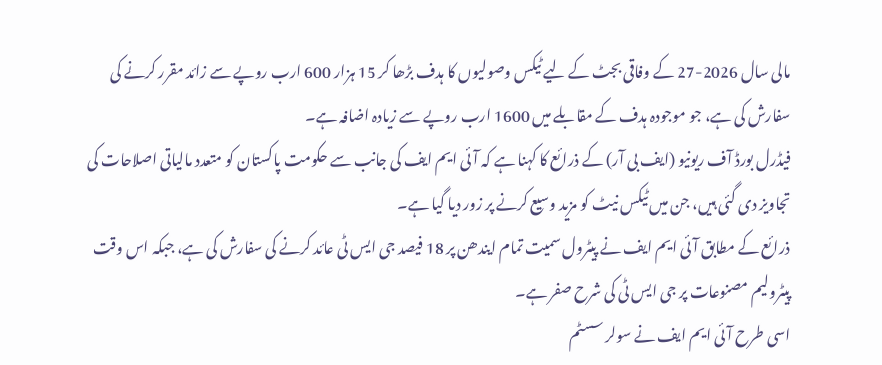مالی سال 2026-27 کے وفاقی بجٹ کے لیے ٹیکس وصولیوں کا ہدف بڑھا کر 15 ہزار 600 ارب روپے سے زائد مقرر کرنے کی سفارش کی ہے، جو موجودہ ہدف کے مقابلے میں 1600 ارب روپے سے زیادہ اضافہ ہے۔
فیڈرل بورڈ آف ریونیو (ایف بی آر) کے ذرائع کا کہنا ہے کہ آئی ایم ایف کی جانب سے حکومت پاکستان کو متعدد مالیاتی اصلاحات کی تجاویز دی گئی ہیں، جن میں ٹیکس نیٹ کو مزید وسیع کرنے پر زور دیا گیا ہے۔
ذرائع کے مطابق آئی ایم ایف نے پیٹرول سمیت تمام ایندھن پر 18 فیصد جی ایس ٹی عائد کرنے کی سفارش کی ہے، جبکہ اس وقت پیٹرولیم مصنوعات پر جی ایس ٹی کی شرح صفر ہے۔
اسی طرح آئی ایم ایف نے سولر سسٹم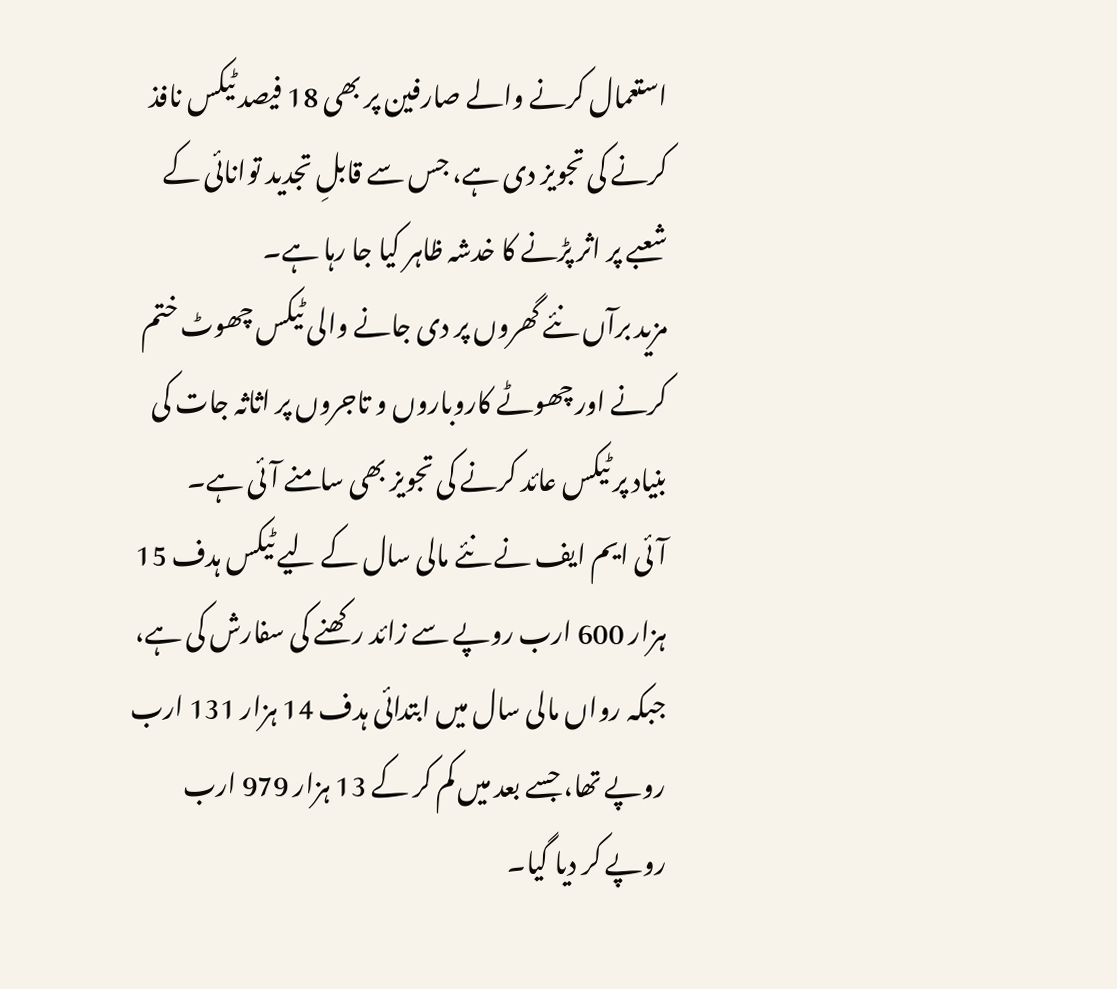استعمال کرنے والے صارفین پر بھی 18 فیصد ٹیکس نافذ کرنے کی تجویز دی ہے، جس سے قابلِ تجدید توانائی کے شعبے پر اثر پڑنے کا خدشہ ظاہر کیا جا رہا ہے۔
مزید برآں نئے گھروں پر دی جانے والی ٹیکس چھوٹ ختم کرنے اور چھوٹے کاروباروں و تاجروں پر اثاثہ جات کی بنیاد پر ٹیکس عائد کرنے کی تجویز بھی سامنے آئی ہے۔
آئی ایم ایف نے نئے مالی سال کے لیے ٹیکس ہدف 15 ہزار 600 ارب روپے سے زائد رکھنے کی سفارش کی ہے، جبکہ رواں مالی سال میں ابتدائی ہدف 14 ہزار 131 ارب روپے تھا، جسے بعد میں کم کر کے 13 ہزار 979 ارب روپے کر دیا گیا۔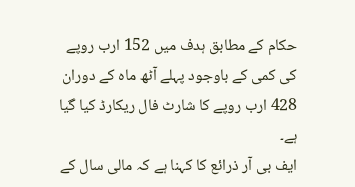حکام کے مطابق ہدف میں 152 ارب روپے کی کمی کے باوجود پہلے آٹھ ماہ کے دوران 428 ارب روپے کا شارٹ فال ریکارڈ کیا گیا ہے۔
ایف بی آر ذرائع کا کہنا ہے کہ مالی سال کے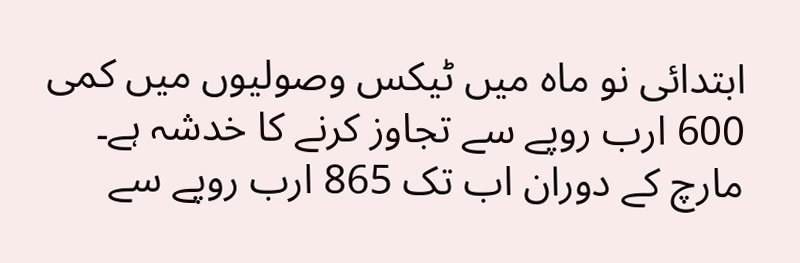ابتدائی نو ماہ میں ٹیکس وصولیوں میں کمی 600 ارب روپے سے تجاوز کرنے کا خدشہ ہے۔
مارچ کے دوران اب تک 865 ارب روپے سے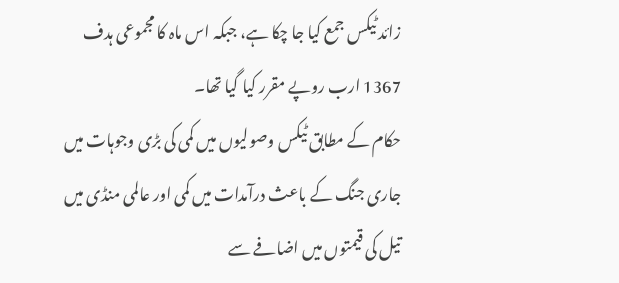زائد ٹیکس جمع کیا جا چکا ہے، جبکہ اس ماہ کا مجموعی ہدف 1367 ارب روپے مقرر کیا گیا تھا۔
حکام کے مطابق ٹیکس وصولیوں میں کمی کی بڑی وجوہات میں جاری جنگ کے باعث درآمدات میں کمی اور عالمی منڈی میں تیل کی قیمتوں میں اضافے سے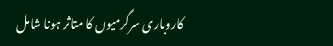کاروباری سرگرمیوں کا متاثر ہونا شامل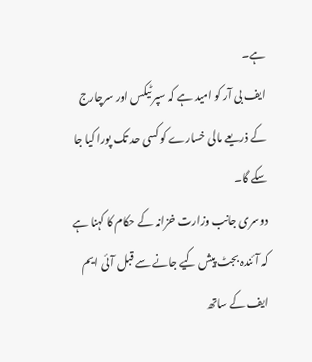ہے۔
ایف بی آر کو امید ہے کہ سپر ٹیکس اور سرچارج کے ذریعے مالی خسارے کو کسی حد تک پورا کیا جا سکے گا۔
دوسری جانب وزارت خزانہ کے حکام کا کہنا ہے کہ آئندہ بجٹ پیش کیے جانے سے قبل آئی ایم ایف کے ساتھ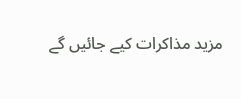مزید مذاکرات کیے جائیں گے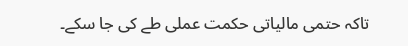تاکہ حتمی مالیاتی حکمت عملی طے کی جا سکے۔